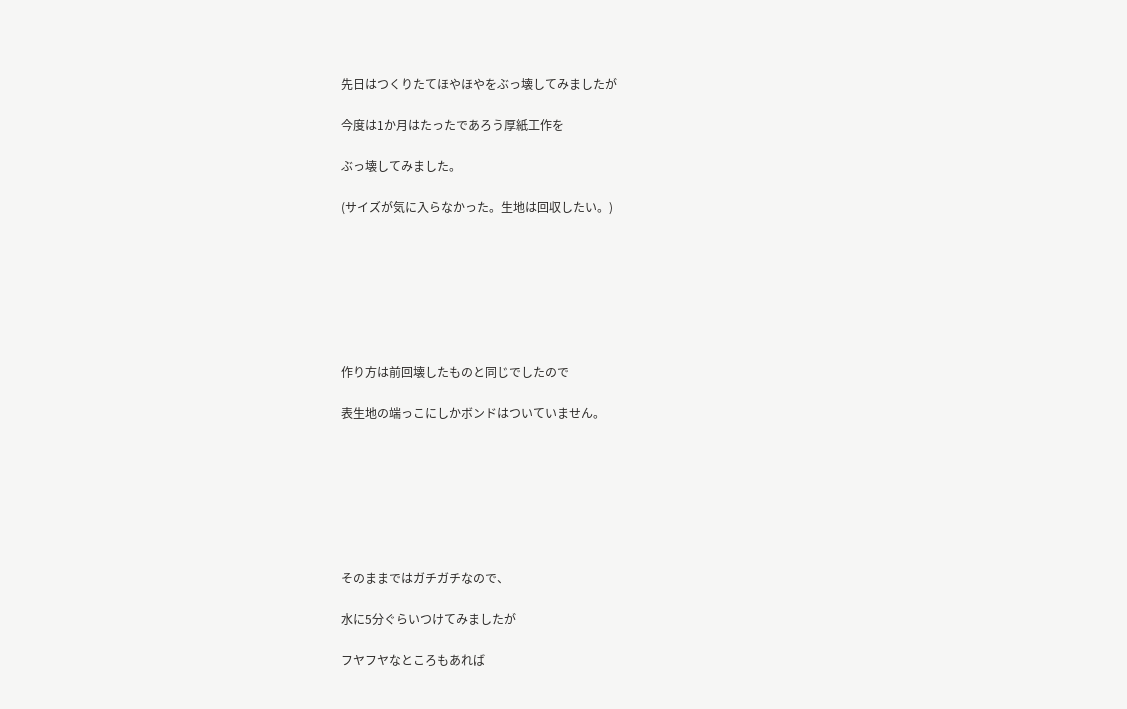先日はつくりたてほやほやをぶっ壊してみましたが

今度は1か月はたったであろう厚紙工作を

ぶっ壊してみました。

(サイズが気に入らなかった。生地は回収したい。)







作り方は前回壊したものと同じでしたので

表生地の端っこにしかボンドはついていません。







そのままではガチガチなので、

水に5分ぐらいつけてみましたが

フヤフヤなところもあれば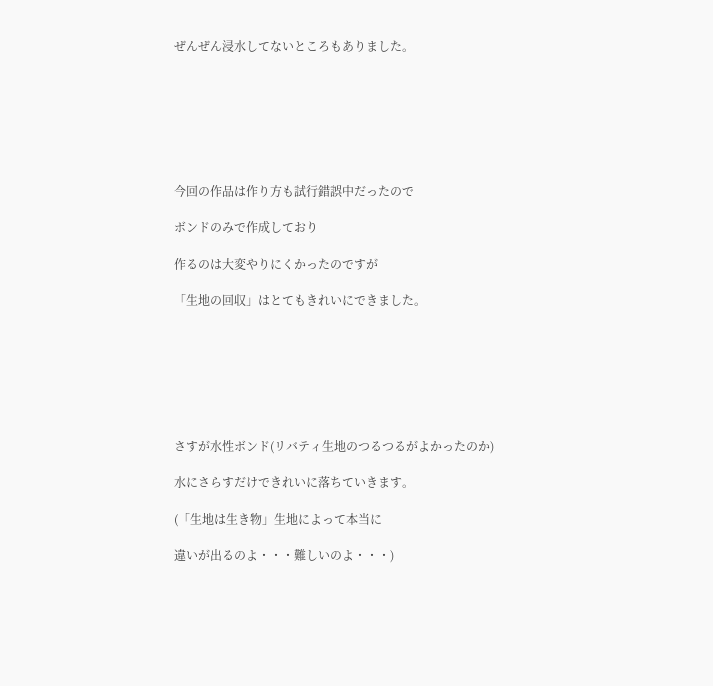ぜんぜん浸水してないところもありました。







今回の作品は作り方も試行錯誤中だったので

ボンドのみで作成しており

作るのは大変やりにくかったのですが

「生地の回収」はとてもきれいにできました。







さすが水性ボンド(リバティ生地のつるつるがよかったのか)

水にさらすだけできれいに落ちていきます。

(「生地は生き物」生地によって本当に

違いが出るのよ・・・難しいのよ・・・)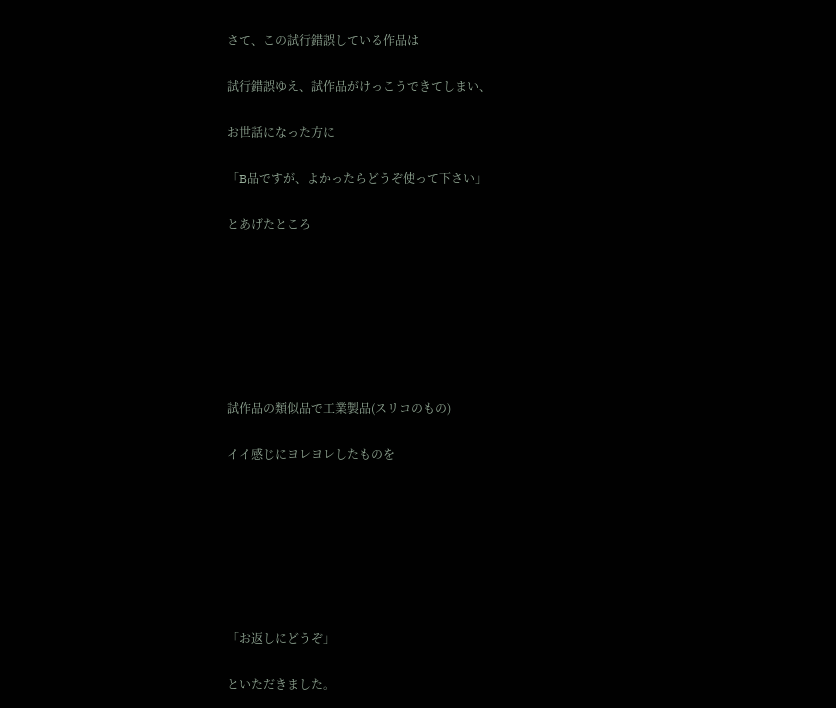さて、この試行錯誤している作品は

試行錯誤ゆえ、試作品がけっこうできてしまい、

お世話になった方に

「B品ですが、よかったらどうぞ使って下さい」

とあげたところ







試作品の類似品で工業製品(スリコのもの)

イイ感じにヨレヨレしたものを







「お返しにどうぞ」

といただきました。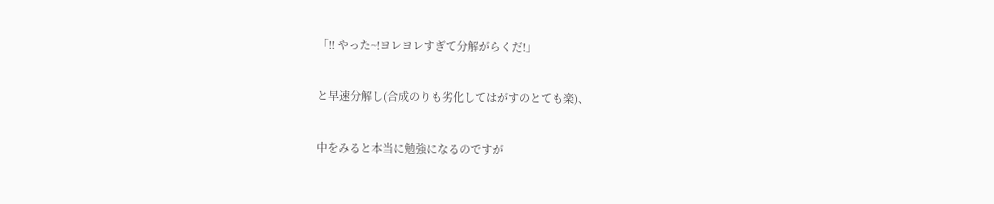「!! やった~!ヨレヨレすぎて分解がらくだ!」

と早速分解し(合成のりも劣化してはがすのとても楽)、

中をみると本当に勉強になるのですが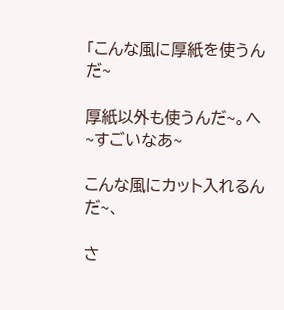「こんな風に厚紙を使うんだ~

厚紙以外も使うんだ~。へ~すごいなあ~

こんな風にカット入れるんだ~、

さ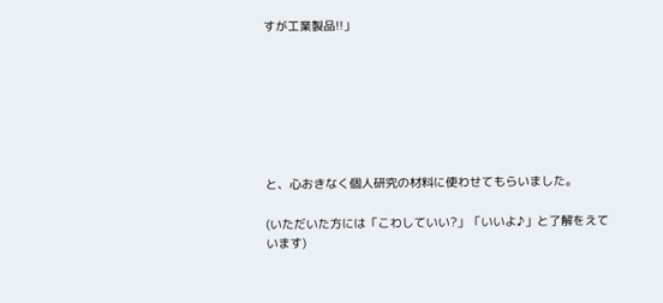すが工業製品!!」







と、心おきなく個人研究の材料に使わせてもらいました。

(いただいた方には「こわしていい?」「いいよ♪」と了解をえています)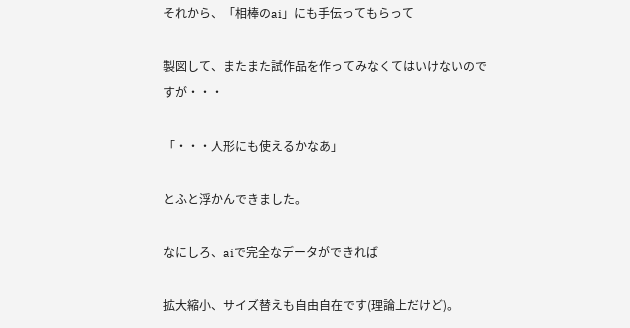それから、「相棒のai」にも手伝ってもらって

製図して、またまた試作品を作ってみなくてはいけないのですが・・・

「・・・人形にも使えるかなあ」

とふと浮かんできました。

なにしろ、aiで完全なデータができれば

拡大縮小、サイズ替えも自由自在です(理論上だけど)。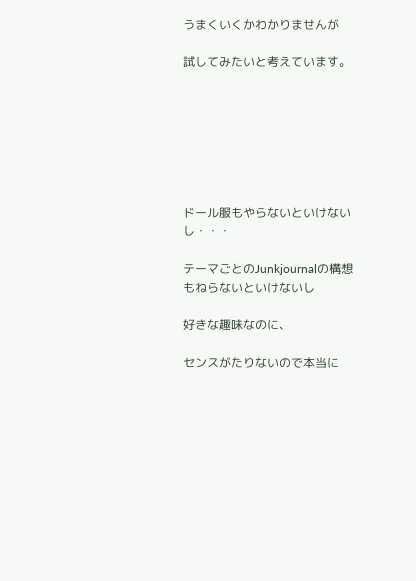うまくいくかわかりませんが

試してみたいと考えています。







ドール服もやらないといけないし・・・

テーマごとのJunkjournalの構想もねらないといけないし

好きな趣味なのに、

センスがたりないので本当に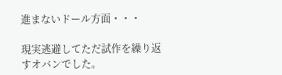進まないドール方面・・・

現実逃避してただ試作を繰り返すオバンでした。